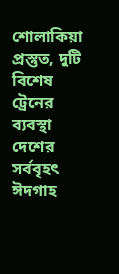শোলাকিয়া প্রস্তুত, দুটি বিশেষ ট্রেনের ব্যবস্থা
দেশের সর্ববৃহৎ ঈদগাহ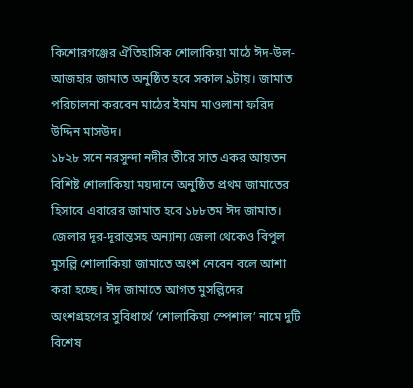কিশোরগঞ্জের ঐতিহাসিক শোলাকিয়া মাঠে ঈদ-উল-আজহার জামাত অনুষ্ঠিত হবে সকাল ৯টায়। জামাত পরিচালনা করবেন মাঠের ইমাম মাওলানা ফরিদ উদ্দিন মাসউদ।
১৮২৮ সনে নরসুন্দা নদীর তীরে সাত একর আয়তন বিশিষ্ট শোলাকিয়া ময়দানে অনুষ্ঠিত প্রথম জামাতের হিসাবে এবারের জামাত হবে ১৮৮তম ঈদ জামাত।
জেলার দূর-দূরান্তসহ অন্যান্য জেলা থেকেও বিপুল মুসল্লি শোলাকিয়া জামাতে অংশ নেবেন বলে আশা করা হচ্ছে। ঈদ জামাতে আগত মুসল্লিদের অংশগ্রহণের সুবিধার্থে ‘শোলাকিয়া স্পেশাল’ নামে দুটি বিশেষ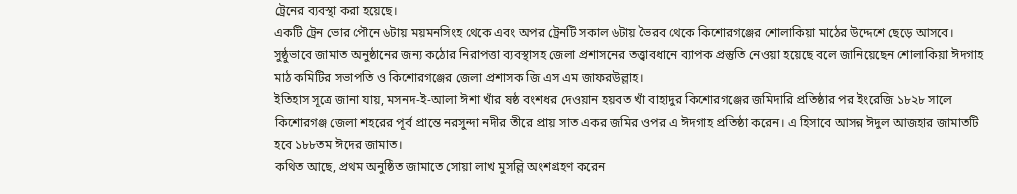ট্রেনের ব্যবস্থা করা হয়েছে।
একটি ট্রেন ভোর পৌনে ৬টায় ময়মনসিংহ থেকে এবং অপর ট্রেনটি সকাল ৬টায় ভৈরব থেকে কিশোরগঞ্জের শোলাকিয়া মাঠের উদ্দেশে ছেড়ে আসবে।
সুষ্ঠুভাবে জামাত অনুষ্ঠানের জন্য কঠোর নিরাপত্তা ব্যবস্থাসহ জেলা প্রশাসনের তত্ত্বাবধানে ব্যাপক প্রস্তুতি নেওয়া হয়েছে বলে জানিয়েছেন শোলাকিয়া ঈদগাহ মাঠ কমিটির সভাপতি ও কিশোরগঞ্জের জেলা প্রশাসক জি এস এম জাফরউল্লাহ।
ইতিহাস সূত্রে জানা যায়, মসনদ-ই-আলা ঈশা খাঁর ষষ্ঠ বংশধর দেওয়ান হয়বত খাঁ বাহাদুর কিশোরগঞ্জের জমিদারি প্রতিষ্ঠার পর ইংরেজি ১৮২৮ সালে কিশোরগঞ্জ জেলা শহরের পূর্ব প্রান্তে নরসুন্দা নদীর তীরে প্রায় সাত একর জমির ওপর এ ঈদগাহ প্রতিষ্ঠা করেন। এ হিসাবে আসন্ন ঈদুল আজহার জামাতটি হবে ১৮৮তম ঈদের জামাত।
কথিত আছে, প্রথম অনুষ্ঠিত জামাতে সোয়া লাখ মুসল্লি অংশগ্রহণ করেন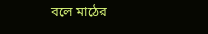বলে মাঠের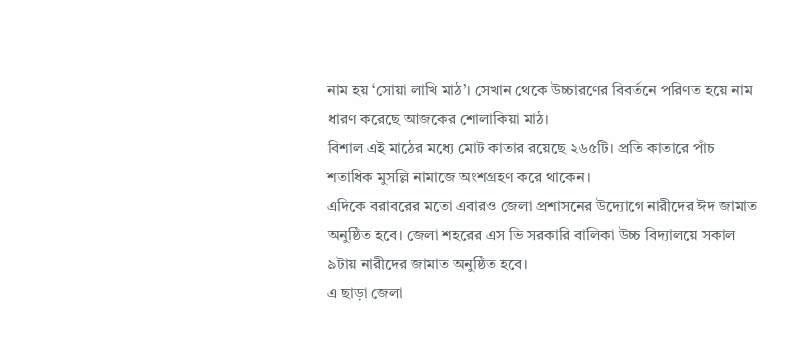নাম হয় ‘সোয়া লাখি মাঠ’। সেখান থেকে উচ্চারণের বিবর্তনে পরিণত হয়ে নাম ধারণ করেছে আজকের শোলাকিয়া মাঠ।
বিশাল এই মাঠের মধ্যে মোট কাতার রয়েছে ২৬৫টি। প্রতি কাতারে পাঁচ শতাধিক মুসল্লি নামাজে অংশগ্রহণ করে থাকেন।
এদিকে বরাবরের মতো এবারও জেলা প্রশাসনের উদ্যোগে নারীদের ঈদ জামাত অনুষ্ঠিত হবে। জেলা শহরের এস ভি সরকারি বালিকা উচ্চ বিদ্যালয়ে সকাল ৯টায় নারীদের জামাত অনুষ্ঠিত হবে।
এ ছাড়া জেলা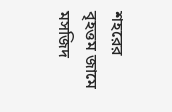শহরের বৃহত্তম জামে মসজিদ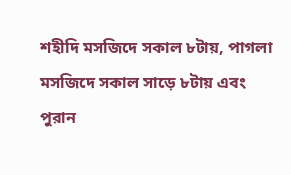শহীদি মসজিদে সকাল ৮টায়, পাগলা মসজিদে সকাল সাড়ে ৮টায় এবং পুরান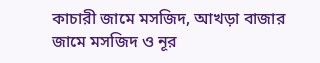কাচারী জামে মসজিদ, আখড়া বাজার জামে মসজিদ ও নূর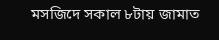মসজিদে সকাল ৮টায় জামাত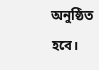অনুষ্ঠিত হবে।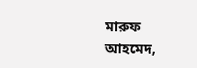মারুফ আহমেদ,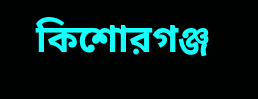কিশোরগঞ্জ